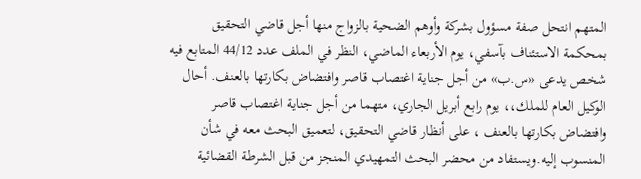المتهم انتحل صفة مسؤول بشركة وأوهم الضحية بالزواج منها أجل قاضي التحقيق بمحكمة الاستئناف بآسفي، يوم الأربعاء الماضي، النظر في الملف عدد 44/12 المتابع فيه شخص يدعى «س.ب» من أجل جناية اغتصاب قاصر وافتضاض بكارتها بالعنف. أحال الوكيل العام للملك،، يوم رابع أبريل الجاري، متهما من أجل جناية اغتصاب قاصر وافتضاض بكارتها بالعنف ، على أنظار قاضي التحقيق، لتعميق البحث معه في شأن المنسوب إليه.ويستفاد من محضر البحث التمهيدي المنجز من قبل الشرطة القضائية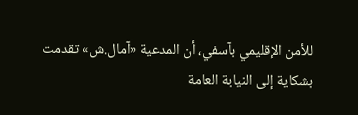للأمن الإقليمي بآسفي، أن المدعية «آمال.ش» تقدمت بشكاية إلى النيابة العامة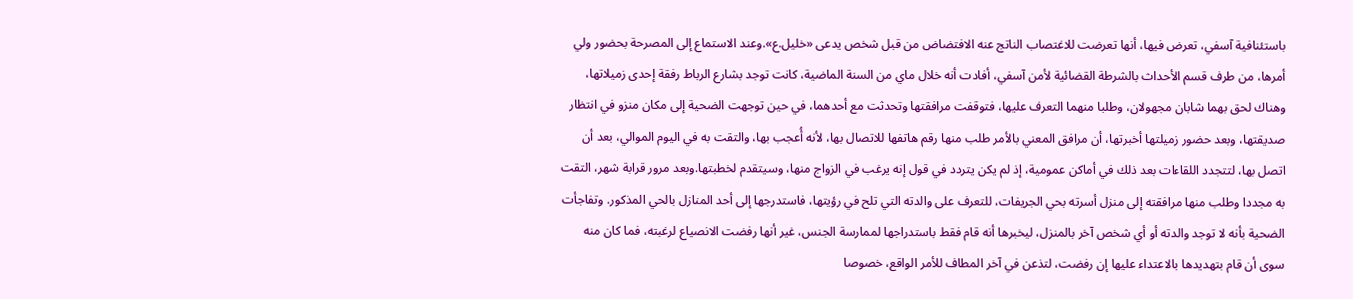باستئنافية آسفي، تعرض فيها، أنها تعرضت للاغتصاب الناتج عنه الافتضاض من قبل شخص يدعى «خليل.ع».وعند الاستماع إلى المصرحة بحضور ولي أمرها، من طرف قسم الأحداث بالشرطة القضائية لأمن آسفي، أفادت أنه خلال ماي من السنة الماضية، كانت توجد بشارع الرباط رفقة إحدى زميلاتها، وهناك لحق بهما شابان مجهولان، وطلبا منهما التعرف عليها، فتوقفت مرافقتها وتحدثت مع أحدهما، في حين توجهت الضحية إلى مكان منزو في انتظار صديقتها، وبعد حضور زميلتها أخبرتها، أن مرافق المعني بالأمر طلب منها رقم هاتفها للاتصال بها، لأنه أُعجب بها، والتقت به في اليوم الموالي، بعد أن اتصل بها، لتتجدد اللقاءات بعد ذلك في أماكن عمومية، إذ لم يكن يتردد في قول إنه يرغب في الزواج منها، وسيتقدم لخطبتها.وبعد مرور قرابة شهر، التقت به مجددا وطلب منها مرافقته إلى منزل أسرته بحي الجريفات، للتعرف على والدته التي تلح في رؤيتها، فاستدرجها إلى أحد المنازل بالحي المذكور. وتفاجأت الضحية بأنه لا توجد والدته أو أي شخص آخر بالمنزل، ليخبرها أنه قام فقط باستدراجها لممارسة الجنس، غير أنها رفضت الانصياع لرغبته، فما كان منه سوى أن قام بتهديدها بالاعتداء عليها إن رفضت، لتذعن في آخر المطاف للأمر الواقع، خصوصا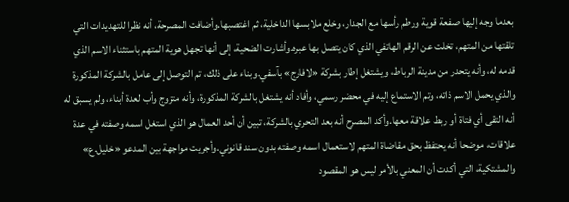بعدما وجه إليها صفعة قوية ورطم رأسها مع الجدار، وخلع ملابسها الداخلية، ثم اغتصبها.وأضافت المصرحة، أنه نظرا للتهديدات التي تلقتها من المتهم، تخلت عن الرقم الهاتفي الذي كان يتصل بها عبره.وأشارت الضحية، إلى أنها تجهل هوية المتهم باستثناء الاسم الذي قدمه له، وأنه يتحدر من مدينة الرباط، ويشتغل إطار بشركة «لافارج» بآسفي.وبناء على ذلك، تم التوصل إلى عامل بالشركة المذكورة والذي يحمل الاسم ذاته، وتم الاستماع إليه في محضر رسمي، وأفاد أنه يشتغل بالشركة المذكورة، وأنه متزوج وأب لعدة أبناء، ولم يسبق له أنه التقى أي فتاة أو ربط علاقة معها.وأكد المصرح أنه بعد التحري بالشركة، تبين أن أحد العمال هو الذي استغل اسمه وصفته في عدة علاقات، موضحا أنه يحتفظ بحق مقاضاة المتهم لاستعمال اسمه وصفته بدون سند قانوني.وأجريت مواجهة بين المدعو «خليل.ع» والمشتكية، التي أكدت أن المعني بالأمر ليس هو المقصود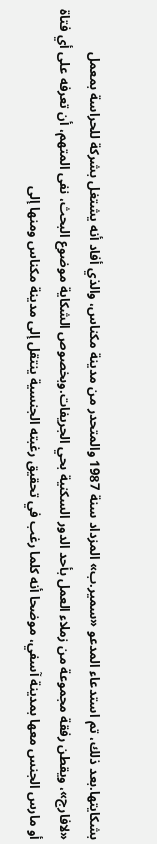بشكايتها.بعد ذلك، تم استدعاء المدعو «سمير.ب» المزداد سنة 1987 والمتحدر من مدينة مكناس، والذي أفاد أنه يشتغل بشركة للحراسة بمعمل «لافارج»، ويقطن رفقة مجموعة من زملاء العمل بأحد الدور السكنية بحي الجريفات.وبخصوص الشكاية موضوع البحث، نفى المتهم، أن تعرفه على أي فتاة أو مارس الجنس معها بمدينة آسفي، موضحا أنه كلما رغب في تحقيق رغبته الجنسية ينتقل إلى مدينة مكناس ومنها إلى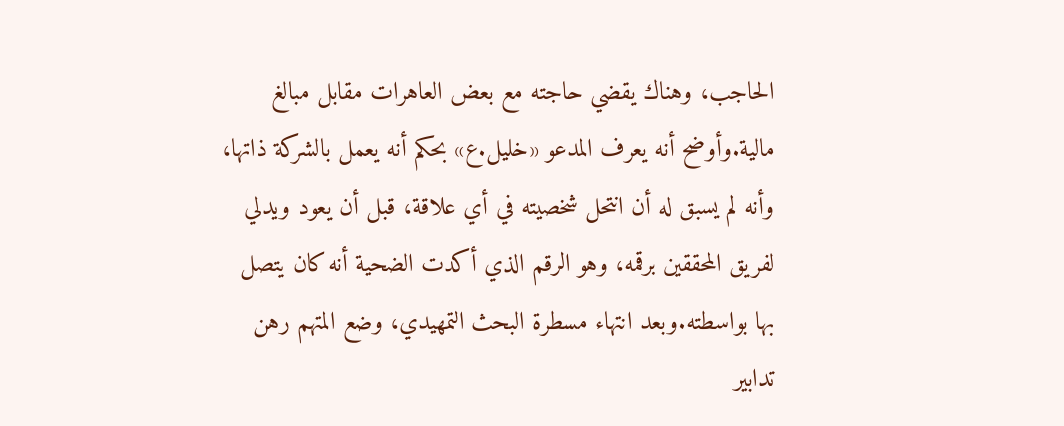الحاجب، وهناك يقضي حاجته مع بعض العاهرات مقابل مبالغ مالية.وأوضح أنه يعرف المدعو «خليل.ع» بحكم أنه يعمل بالشركة ذاتها، وأنه لم يسبق له أن انتحل شخصيته في أي علاقة، قبل أن يعود ويدلي لفريق المحققين برقمه، وهو الرقم الذي أكدت الضحية أنه كان يتصل بها بواسطته.وبعد انتهاء مسطرة البحث التمهيدي، وضع المتهم رهن تدابير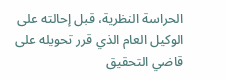الحراسة النظرية، قبل إحالته على الوكيل العام الذي قرر تحويله على قاضي التحقيق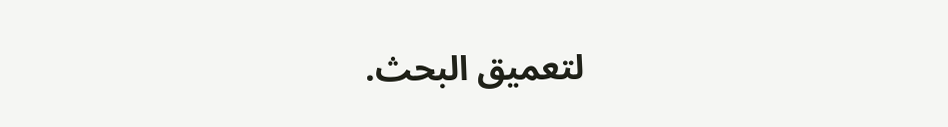لتعميق البحث.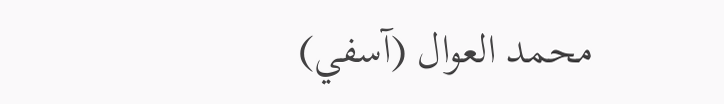محمد العوال (آسفي)